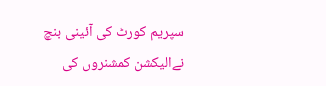سپریم کورٹ کی آئینی بنچ نےالیکشن کمشنروں کی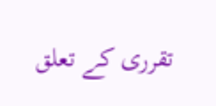تقرری کے تعلق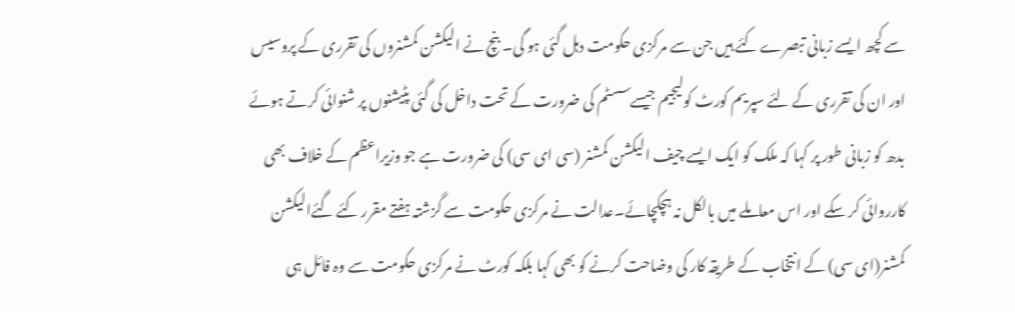سے کچھ ایسے زبانی تبصرے کئے ہیں جن سے مرکزی حکومت دہل گئی ہو گی۔ بنچ نے الیکشن کمشنروں کی تقرری کے پروسیس اور ان کی تقرری کے لئے سپریم کورٹ کولیجیم جیسےسسٹم کی ضرورت کے تحت داخل کی گئی پٹیشنوں پر شنوائی کرتے ہوئے بدھ کو زبانی طور پر کہا کہ ملک کو ایک ایسے چیف الیکشن کمشنر (سی ای سی) کی ضرورت ہے جو وزیراعظم کے خلاف بھی کارروائی کر سکے اور اس معاملے میں بالکل نہ ہچکچائے۔عدالت نے مرکزی حکومت سے گزشتہ ہفتے مقرر کئے گئےالیکشن کمشنر(ای سی) کے انتخاب کے طریقہ کار کی وضاحت کرنے کو بھی کہا بلکہ کورٹ نے مرکزی حکومت سے وہ فائل ہی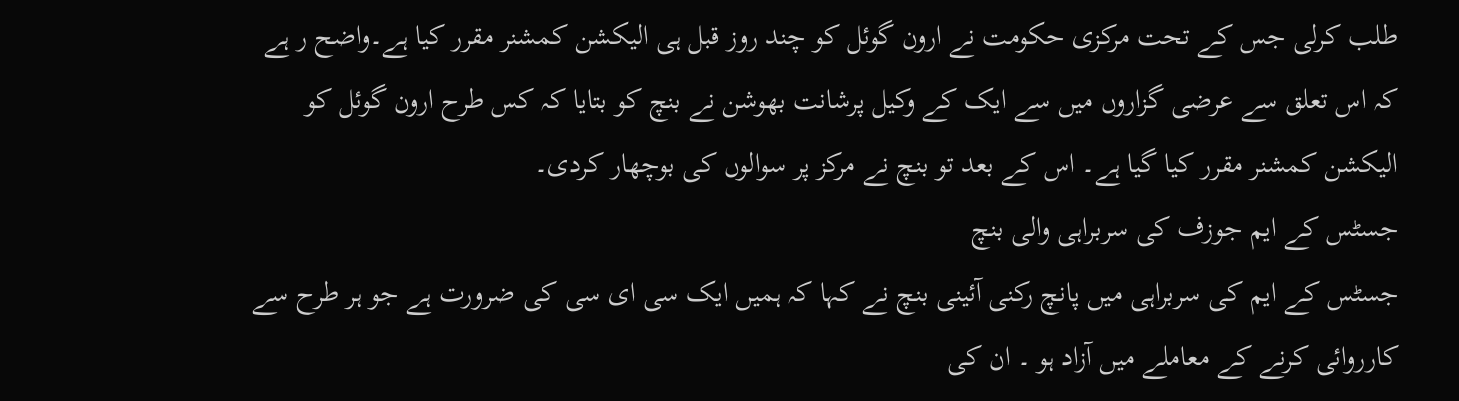طلب کرلی جس کے تحت مرکزی حکومت نے ارون گوئل کو چند روز قبل ہی الیکشن کمشنر مقرر کیا ہے۔واضح ر ہے کہ اس تعلق سے عرضی گزاروں میں سے ایک کے وکیل پرشانت بھوشن نے بنچ کو بتایا کہ کس طرح ارون گوئل کو الیکشن کمشنر مقرر کیا گیا ہے۔ اس کے بعد تو بنچ نے مرکز پر سوالوں کی بوچھار کردی۔
جسٹس کے ایم جوزف کی سربراہی والی بنچ
جسٹس کے ایم کی سربراہی میں پانچ رکنی آئینی بنچ نے کہا کہ ہمیں ایک سی ای سی کی ضرورت ہے جو ہر طرح سے کارروائی کرنے کے معاملے میں آزاد ہو ۔ ان کی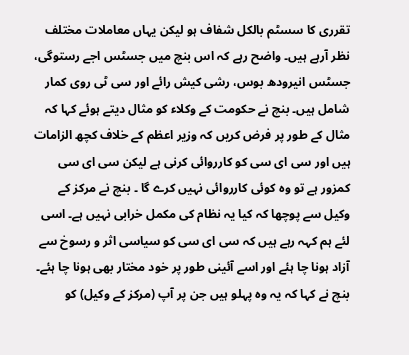تقرری کا سسٹم بالکل شفاف ہو لیکن یہاں معاملات مختلف نظر آرہے ہیں۔ واضح رہے کہ اس بنچ میں جسٹس اجے رستوگی، جسٹس انیرودھ بوس، رشی کیش رائے اور سی ٹی روی کمار شامل ہیں۔ بنچ نے حکومت کے وکلاء کو مثال دیتے ہوئے کہا کہ مثال کے طور پر فرض کریں کہ وزیر اعظم کے خلاف کچھ الزامات ہیں اور سی ای سی کو کارروائی کرنی ہے لیکن سی ای سی کمزور ہے تو وہ کوئی کارروائی نہیں کرے گا ۔ بنچ نے مرکز کے وکیل سے پوچھا کہ کیا یہ نظام کی مکمل خرابی نہیں ہے۔ اسی لئے ہم کہہ رہے ہیں کہ سی ای سی کو سیاسی اثر و رسوخ سے آزاد ہونا چا ہئے اور اسے آئینی طور پر خود مختار بھی ہونا چا ہئے۔ بنچ نے کہا کہ یہ وہ پہلو ہیں جن پر آپ (مرکز کے وکیل) کو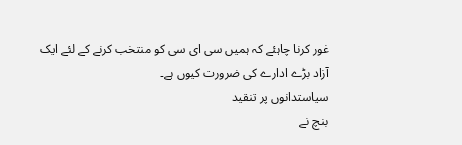غور کرنا چاہئے کہ ہمیں سی ای سی کو منتخب کرنے کے لئے ایک آزاد بڑے ادارے کی ضرورت کیوں ہے۔
سیاستدانوں پر تنقید
بنچ نے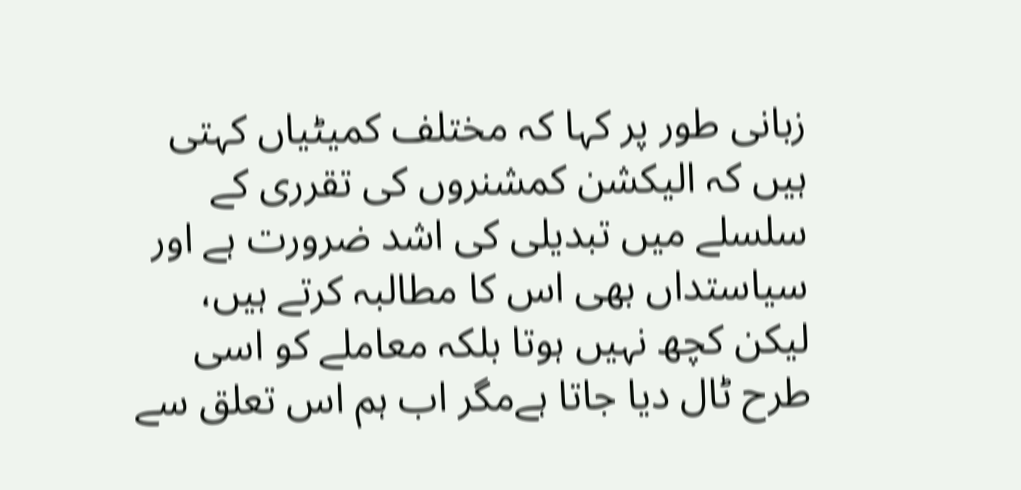زبانی طور پر کہا کہ مختلف کمیٹیاں کہتی ہیں کہ الیکشن کمشنروں کی تقرری کے سلسلے میں تبدیلی کی اشد ضرورت ہے اور سیاستداں بھی اس کا مطالبہ کرتے ہیں، لیکن کچھ نہیں ہوتا بلکہ معاملے کو اسی طرح ٹال دیا جاتا ہےمگر اب ہم اس تعلق سے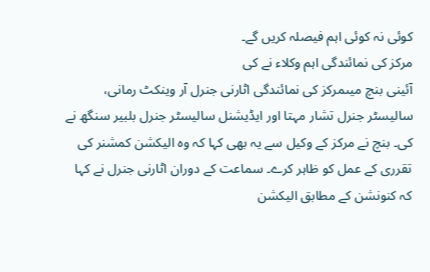کوئی نہ کوئی اہم فیصلہ کریں گے۔
مرکز کی نمائندگی اہم وکلاء نے کی
آئینی بنچ میںمرکز کی نمائندگی اٹارنی جنرل آر وینکٹ رمانی، سالیسٹر جنرل تشار مہتا اور ایڈیشنل سالیسٹر جنرل بلبیر سنگھ نے کی۔ بنچ نے مرکز کے وکیل سے یہ بھی کہا کہ وہ الیکشن کمشنر کی تقرری کے عمل کو ظاہر کرے۔ سماعت کے دوران اٹارنی جنرل نے کہا کہ کنونشن کے مطابق الیکشن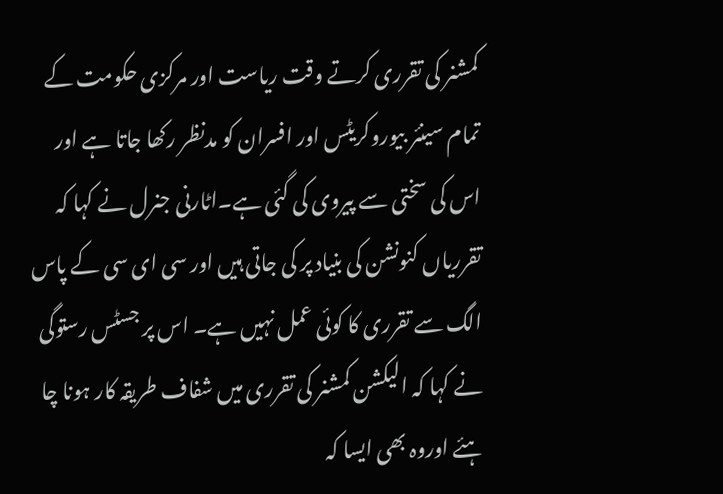کمشنر کی تقرری کرتے وقت ریاست اور مرکزی حکومت کے تمام سینئر بیوروکریٹس اور افسران کو مدنظر رکھا جاتا ہے اور اس کی سختی سے پیروی کی گئی ہے۔اٹارنی جنرل نے کہا کہ تقرریاں کنونشن کی بنیاد پر کی جاتی ہیں اور سی ای سی کے پاس الگ سے تقرری کا کوئی عمل نہیں ہے۔ اس پر جسٹس رستوگی نے کہا کہ الیکشن کمشنر کی تقرری میں شفاف طریقہ کار ہونا چا ہئے اوروہ بھی ایسا کہ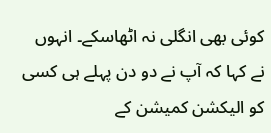کوئی بھی انگلی نہ اٹھاسکے۔ انہوں نے کہا کہ آپ نے دو دن پہلے ہی کسی کو الیکشن کمیشن کے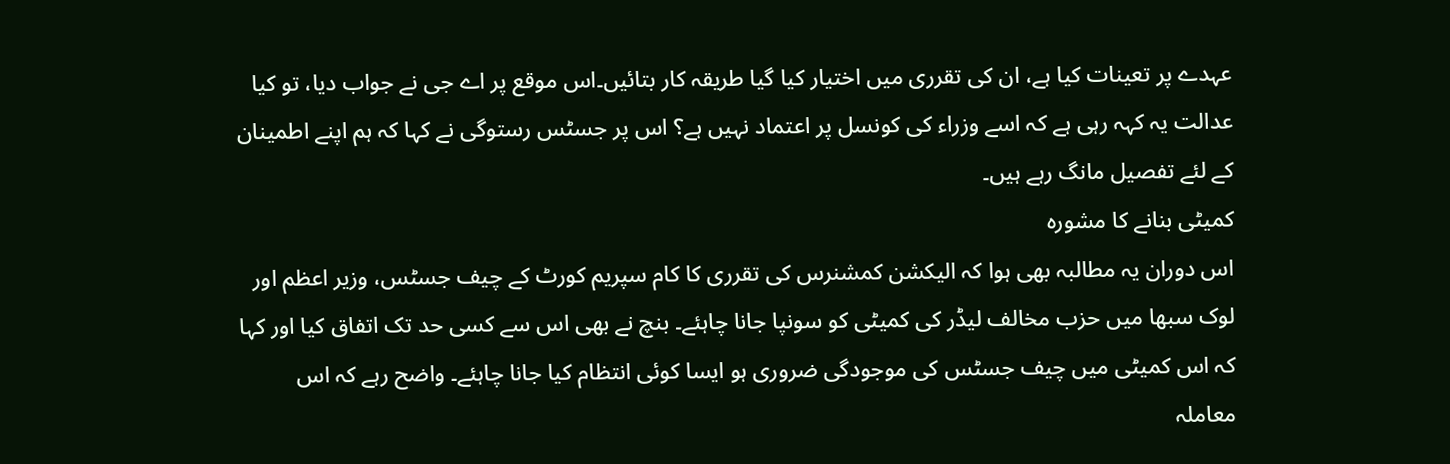عہدے پر تعینات کیا ہے، ان کی تقرری میں اختیار کیا گیا طریقہ کار بتائیں۔اس موقع پر اے جی نے جواب دیا، تو کیا عدالت یہ کہہ رہی ہے کہ اسے وزراء کی کونسل پر اعتماد نہیں ہے؟ اس پر جسٹس رستوگی نے کہا کہ ہم اپنے اطمینان کے لئے تفصیل مانگ رہے ہیں۔
کمیٹی بنانے کا مشورہ
اس دوران یہ مطالبہ بھی ہوا کہ الیکشن کمشنرس کی تقرری کا کام سپریم کورٹ کے چیف جسٹس، وزیر اعظم اور لوک سبھا میں حزب مخالف لیڈر کی کمیٹی کو سونپا جانا چاہئے۔ بنچ نے بھی اس سے کسی حد تک اتفاق کیا اور کہا کہ اس کمیٹی میں چیف جسٹس کی موجودگی ضروری ہو ایسا کوئی انتظام کیا جانا چاہئے۔ واضح رہے کہ اس معاملہ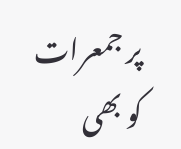پر جمعرات کو بھی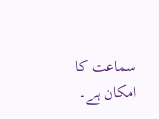سماعت کا امکان ہے۔